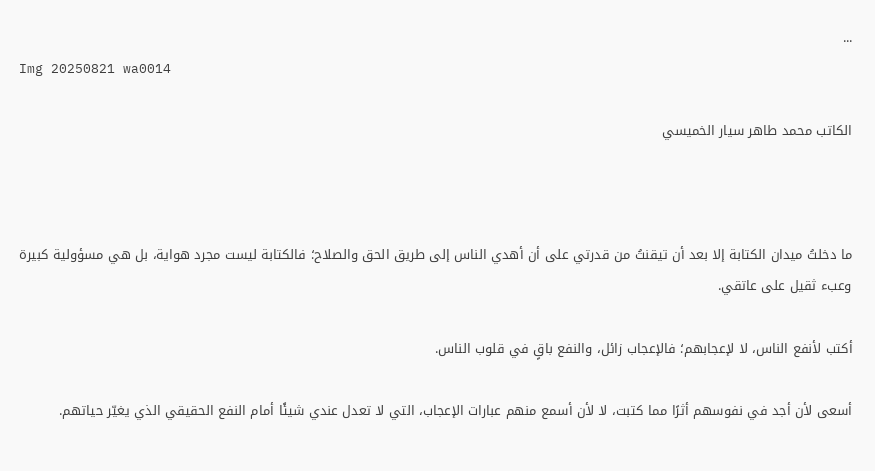...
Img 20250821 wa0014

الكاتب محمد طاهر سيار الخميسي



ما دخلتُ ميدان الكتابة إلا بعد أن تيقنتُ من قدرتي على أن أهدي الناس إلى طريق الحق والصلاح؛ فالكتابة ليست مجرد هواية، بل هي مسؤولية كبيرة وعبء ثقيل على عاتقي.

أكتب لأنفع الناس، لا لإعجابهم؛ فالإعجاب زائل، والنفع باقٍ في قلوب الناس.

أسعى لأن أجد في نفوسهم أثرًا مما كتبت، لا لأن أسمع منهم عبارات الإعجاب، التي لا تعدل عندي شيئًا أمام النفع الحقيقي الذي يغيّر حياتهم.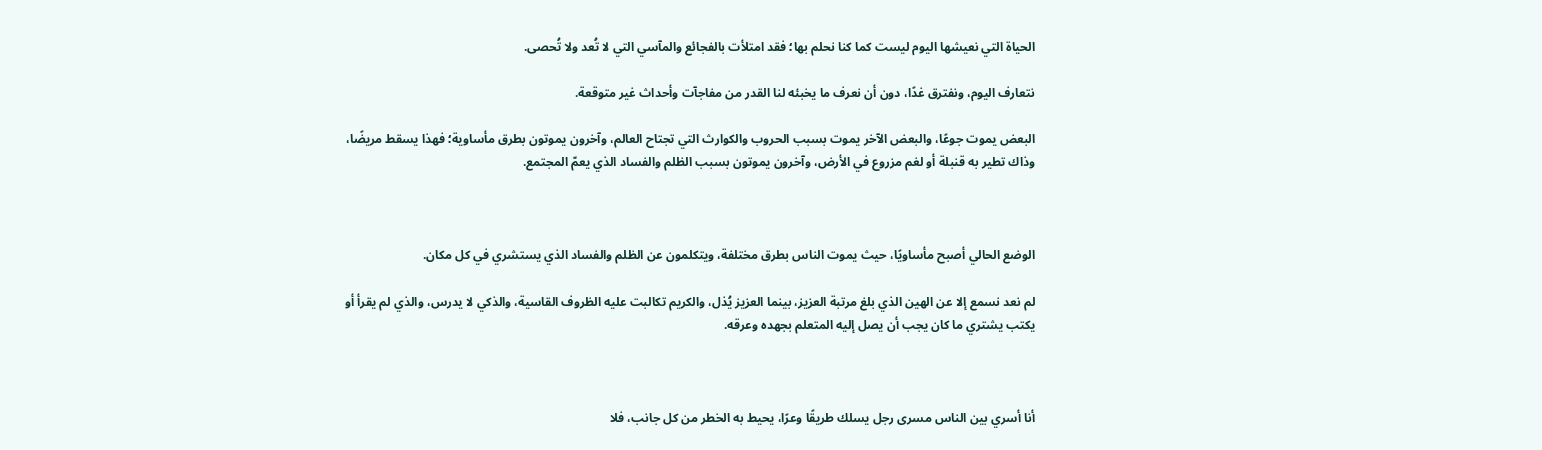الحياة التي نعيشها اليوم ليست كما كنا نحلم بها؛ فقد امتلأت بالفجائع والمآسي التي لا تُعد ولا تُحصى.

نتعارف اليوم، ونفترق غدًا، دون أن نعرف ما يخبئه لنا القدر من مفاجآت وأحداث غير متوقعة.

البعض يموت جوعًا، والبعض الآخر يموت بسبب الحروب والكوارث التي تجتاح العالم، وآخرون يموتون بطرق مأساوية؛ فهذا يسقط مريضًا، وذاك تطير به قنبلة أو لغم مزروع في الأرض، وآخرون يموتون بسبب الظلم والفساد الذي يعمّ المجتمع.



الوضع الحالي أصبح مأساويًا، حيث يموت الناس بطرق مختلفة، ويتكلمون عن الظلم والفساد الذي يستشري في كل مكان.

لم نعد نسمع إلا عن الهين الذي بلغ مرتبة العزيز، بينما العزيز يُذل، والكريم تكالبت عليه الظروف القاسية، والذكي لا يدرس، والذي لم يقرأ أو يكتب يشتري ما كان يجب أن يصل إليه المتعلم بجهده وعرقه.



أنا أسري بين الناس مسرى رجل يسلك طريقًا وعرًا، يحيط به الخطر من كل جانب، فلا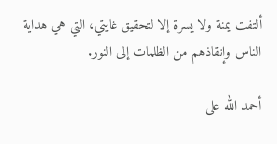ألتفت يمنة ولا يسرة إلا لتحقيق غايتي، التي هي هداية الناس وإنقاذهم من الظلمات إلى النور.

أحمد الله على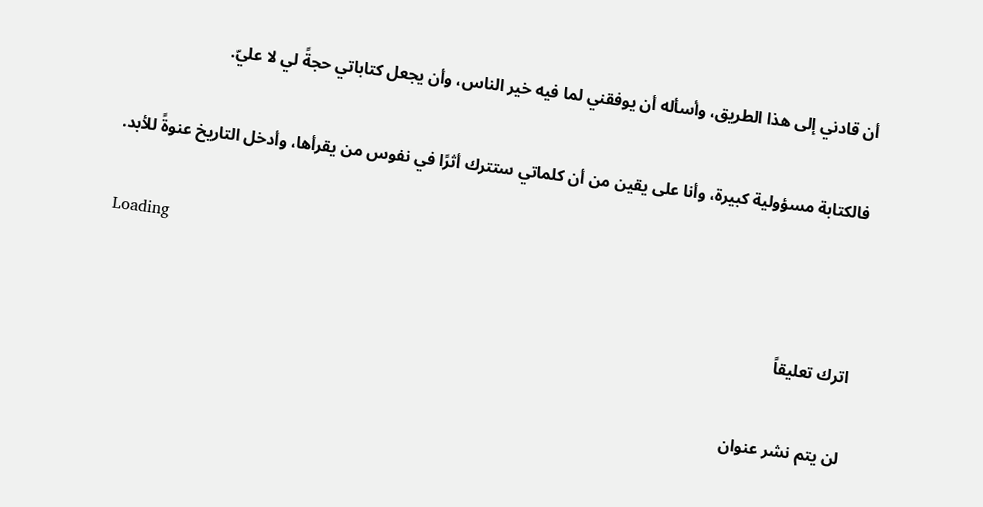أن قادني إلى هذا الطريق، وأسأله أن يوفقني لما فيه خير الناس، وأن يجعل كتاباتي حجةً لي لا عليّ.

فالكتابة مسؤولية كبيرة، وأنا على يقين من أن كلماتي ستترك أثرًا في نفوس من يقرأها، وأدخل التاريخ عنوةً للأبد.

Loading

اترك تعليقاً

لن يتم نشر عنوان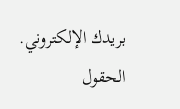بريدك الإلكتروني. الحقول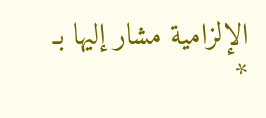الإلزامية مشار إليها بـ *